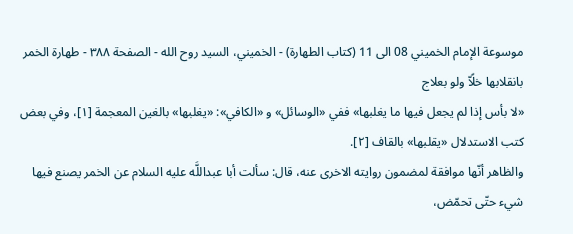موسوعة الإمام الخميني 08 الى 11 (كتاب الطهارة) - الخميني، السيد روح الله - الصفحة ٣٨٨ - طهارة الخمر بانقلابها خلًاّ ولو بعلاج
«لا بأس إذا لم يجعل فيها ما يغلبها» ففي «الوسائل» و «الكافي»: «يغلبها» بالغين المعجمة [١]، وفي بعض كتب الاستدلال «يقلبها» بالقاف [٢].
والظاهر أنّها موافقة لمضمون روايته الاخرى عنه، قال: سألت أبا عبداللَّه عليه السلام عن الخمر يصنع فيها شيء حتّى تحمّض،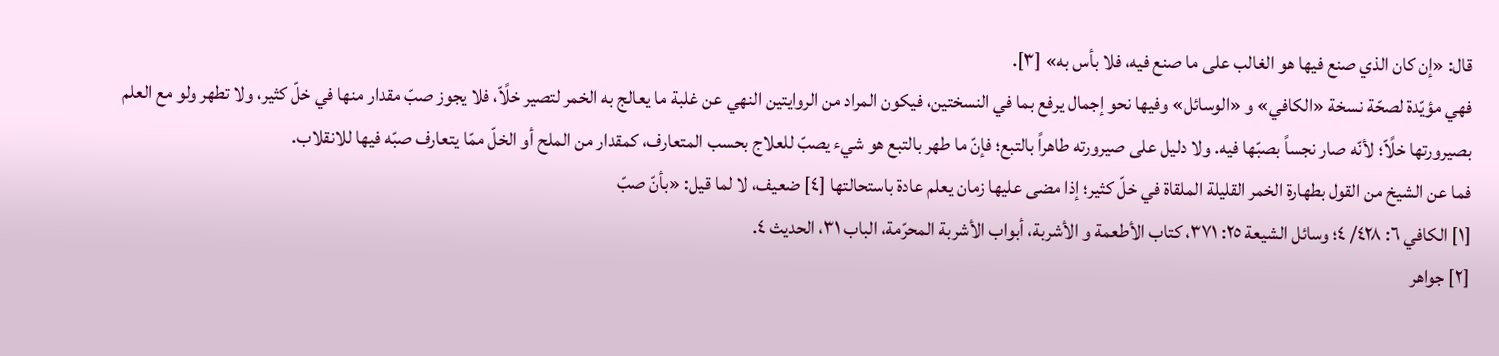قال: «إن كان الذي صنع فيها هو الغالب على ما صنع فيه، فلا بأس به» [٣].
فهي مؤيّدة لصحّة نسخة «الكافي» و «الوسائل» وفيها نحو إجمال يرفع بما في النسختين، فيكون المراد من الروايتين النهي عن غلبة ما يعالج به الخمر لتصير خلًاّ، فلا يجوز صبّ مقدار منها في خلّ كثير، ولا تطهر ولو مع العلم بصيرورتها خلًاّ؛ لأنّه صار نجساً بصبّها فيه. ولا دليل على صيرورته طاهراً بالتبع؛ فإنّ ما طهر بالتبع هو شيء يصبّ للعلاج بحسب المتعارف، كمقدار من الملح أو الخلّ ممّا يتعارف صبّه فيها للانقلاب.
فما عن الشيخ من القول بطهارة الخمر القليلة الملقاة في خلّ كثير؛ إذا مضى عليها زمان يعلم عادة باستحالتها [٤] ضعيف، لا لما قيل: «بأنّ صبّ
[١] الكافي ٦: ٤٢٨/ ٤؛ وسائل الشيعة ٢٥: ٣٧١، كتاب الأطعمة و الأشربة، أبواب الأشربة المحرّمة، الباب ٣١، الحديث ٤.
[٢] جواهر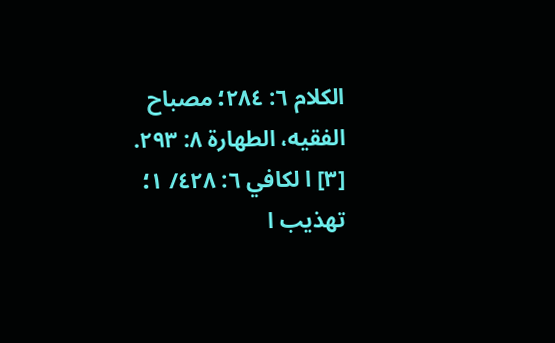الكلام ٦: ٢٨٤؛ مصباح الفقيه، الطهارة ٨: ٢٩٣.
[٣] ا لكافي ٦: ٤٢٨/ ١؛ تهذيب ا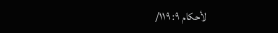لأحكام ٩: ١١٩/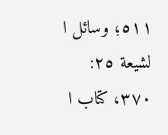٥١١؛ وسائل ا لشيعة ٢٥: ٣٧٠، كتاب ا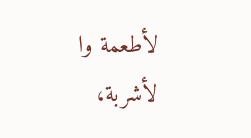لأطعمة وا لأشربة،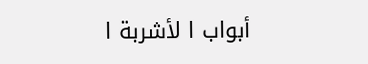أبواب ا لأشربة ا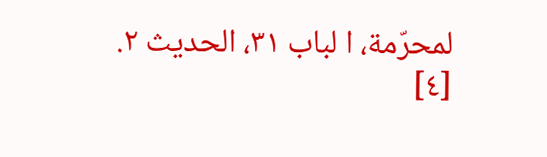لمحرّمة، ا لباب ٣١، الحديث ٢.
[٤]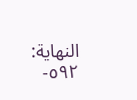النهاية: ٥٩٢-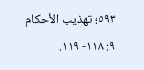٥٩٣؛ تهذيب الأحكام ٩: ١١٨- ١١٩.